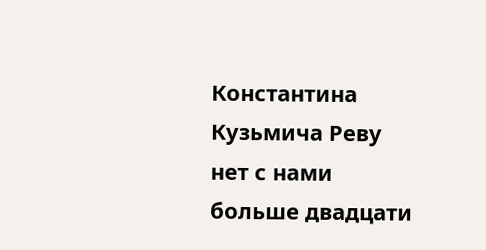Константина Кузьмича Реву нет с нами больше двадцати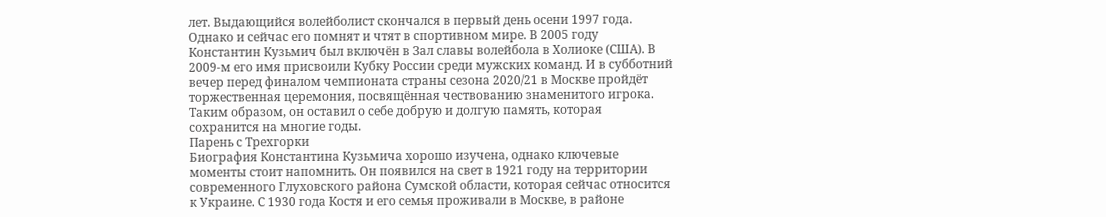лет. Выдающийся волейболист скончался в первый день осени 1997 года. Однако и сейчас его помнят и чтят в спортивном мире. В 2005 году Константин Кузьмич был включён в Зал славы волейбола в Холиоке (США). В 2009-м его имя присвоили Кубку России среди мужских команд. И в субботний вечер перед финалом чемпионата страны сезона 2020/21 в Москве пройдёт торжественная церемония, посвящённая чествованию знаменитого игрока. Таким образом, он оставил о себе добрую и долгую память, которая сохранится на многие годы.
Парень с Трехгорки
Биография Константина Кузьмича хорошо изучена, однако ключевые моменты стоит напомнить. Он появился на свет в 1921 году на территории современного Глуховского района Сумской области, которая сейчас относится к Украине. С 1930 года Костя и его семья проживали в Москве, в районе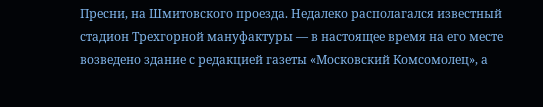Пресни, на Шмитовского проезда. Недалеко располагался известный стадион Трехгорной мануфактуры — в настоящее время на его месте возведено здание с редакцией газеты «Московский Комсомолец», а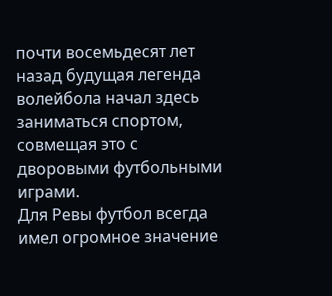почти восемьдесят лет назад будущая легенда волейбола начал здесь заниматься спортом, совмещая это с дворовыми футбольными играми.
Для Ревы футбол всегда имел огромное значение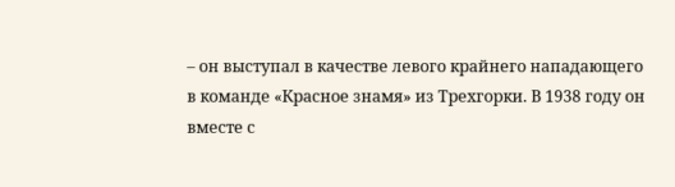– он выступал в качестве левого крайнего нападающего в команде «Красное знамя» из Трехгорки. В 1938 году он вместе с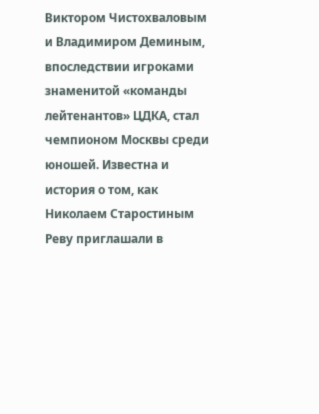Виктором Чистохваловым и Владимиром Деминым, впоследствии игроками знаменитой «команды лейтенантов» ЦДКА, стал чемпионом Москвы среди юношей. Известна и история о том, как Николаем Старостиным Реву приглашали в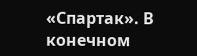«Спартак». В конечном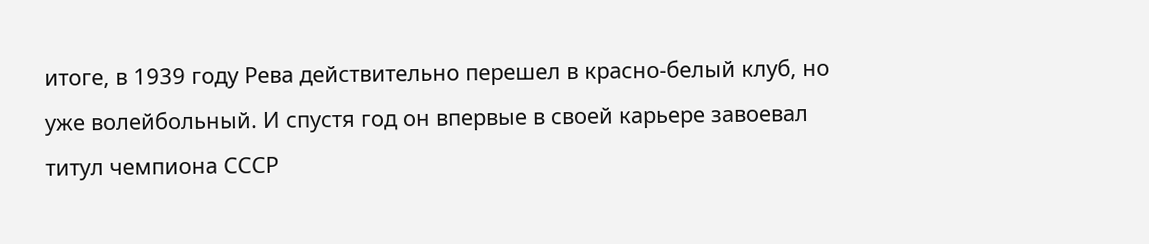итоге, в 1939 году Рева действительно перешел в красно-белый клуб, но уже волейбольный. И спустя год он впервые в своей карьере завоевал титул чемпиона СССР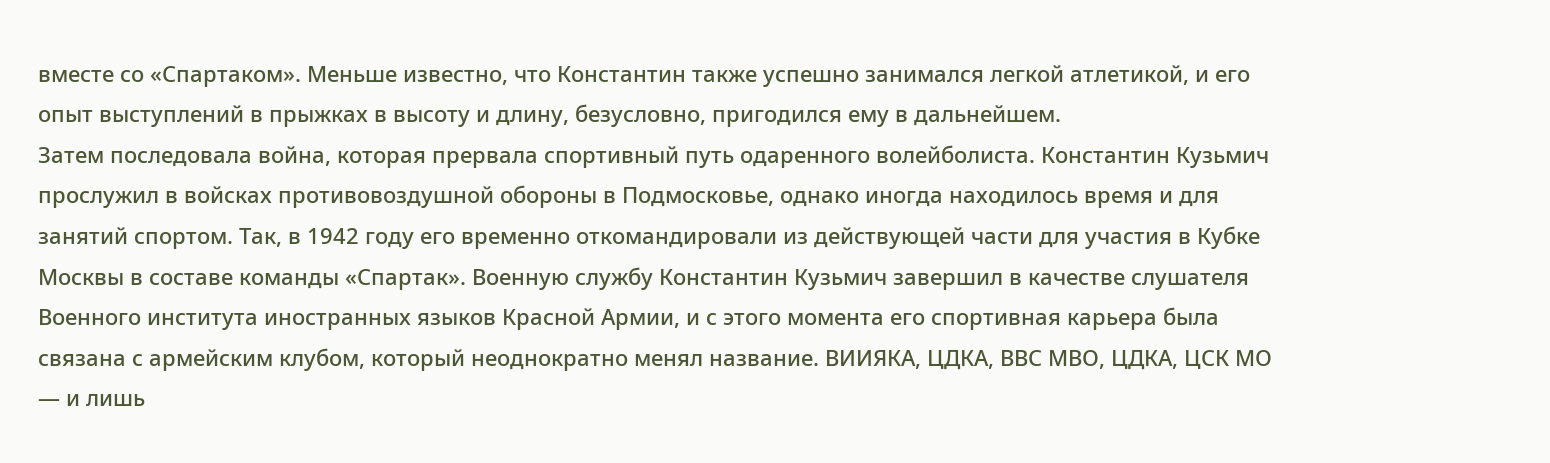вместе со «Спартаком». Меньше известно, что Константин также успешно занимался легкой атлетикой, и его опыт выступлений в прыжках в высоту и длину, безусловно, пригодился ему в дальнейшем.
Затем последовала война, которая прервала спортивный путь одаренного волейболиста. Константин Кузьмич прослужил в войсках противовоздушной обороны в Подмосковье, однако иногда находилось время и для занятий спортом. Так, в 1942 году его временно откомандировали из действующей части для участия в Кубке Москвы в составе команды «Спартак». Военную службу Константин Кузьмич завершил в качестве слушателя Военного института иностранных языков Красной Армии, и с этого момента его спортивная карьера была связана с армейским клубом, который неоднократно менял название. ВИИЯКА, ЦДКА, ВВС МВО, ЦДКА, ЦСК МО — и лишь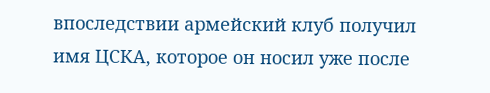впоследствии армейский клуб получил имя ЦСКА, которое он носил уже после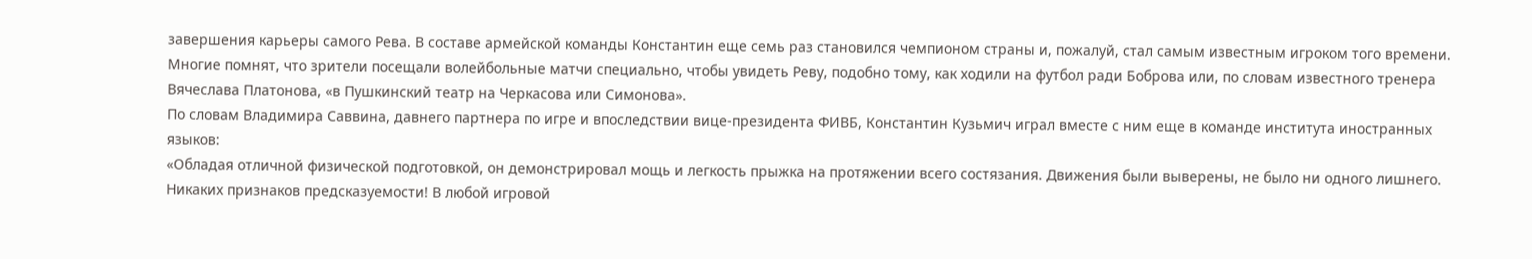завершения карьеры самого Рева. В составе армейской команды Константин еще семь раз становился чемпионом страны и, пожалуй, стал самым известным игроком того времени. Многие помнят, что зрители посещали волейбольные матчи специально, чтобы увидеть Реву, подобно тому, как ходили на футбол ради Боброва или, по словам известного тренера Вячеслава Платонова, «в Пушкинский театр на Черкасова или Симонова».
По словам Владимира Саввина, давнего партнера по игре и впоследствии вице-президента ФИВБ, Константин Кузьмич играл вместе с ним еще в команде института иностранных языков:
«Обладая отличной физической подготовкой, он демонстрировал мощь и легкость прыжка на протяжении всего состязания. Движения были выверены, не было ни одного лишнего. Никаких признаков предсказуемости! В любой игровой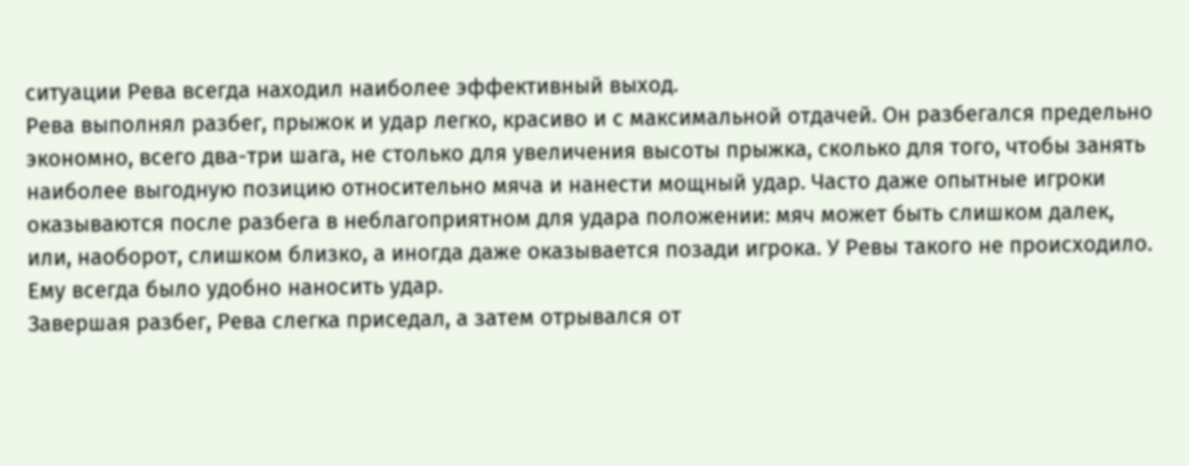ситуации Рева всегда находил наиболее эффективный выход.
Рева выполнял разбег, прыжок и удар легко, красиво и с максимальной отдачей. Он разбегался предельно экономно, всего два-три шага, не столько для увеличения высоты прыжка, сколько для того, чтобы занять наиболее выгодную позицию относительно мяча и нанести мощный удар. Часто даже опытные игроки оказываются после разбега в неблагоприятном для удара положении: мяч может быть слишком далек, или, наоборот, слишком близко, а иногда даже оказывается позади игрока. У Ревы такого не происходило. Ему всегда было удобно наносить удар.
Завершая разбег, Рева слегка приседал, а затем отрывался от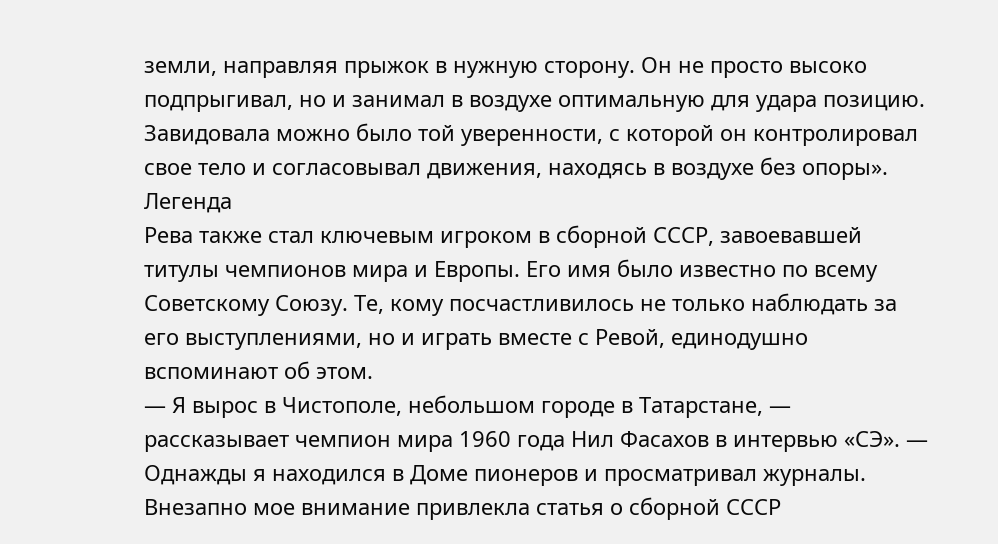земли, направляя прыжок в нужную сторону. Он не просто высоко подпрыгивал, но и занимал в воздухе оптимальную для удара позицию. Завидовала можно было той уверенности, с которой он контролировал свое тело и согласовывал движения, находясь в воздухе без опоры».
Легенда
Рева также стал ключевым игроком в сборной СССР, завоевавшей титулы чемпионов мира и Европы. Его имя было известно по всему Советскому Союзу. Те, кому посчастливилось не только наблюдать за его выступлениями, но и играть вместе с Ревой, единодушно вспоминают об этом.
— Я вырос в Чистополе, небольшом городе в Татарстане, — рассказывает чемпион мира 1960 года Нил Фасахов в интервью «СЭ». — Однажды я находился в Доме пионеров и просматривал журналы. Внезапно мое внимание привлекла статья о сборной СССР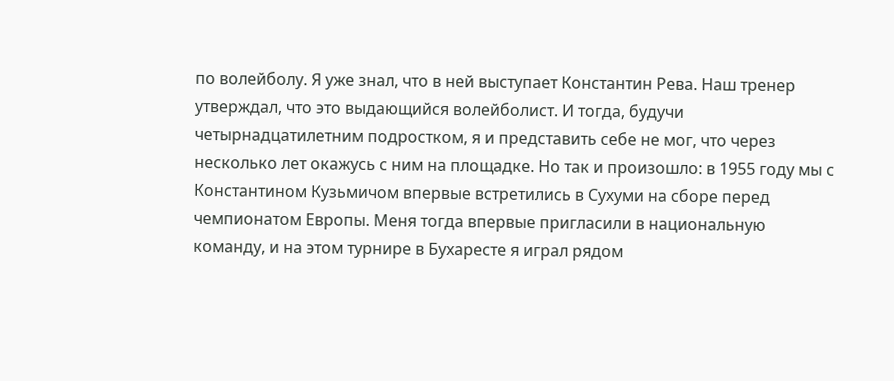по волейболу. Я уже знал, что в ней выступает Константин Рева. Наш тренер утверждал, что это выдающийся волейболист. И тогда, будучи четырнадцатилетним подростком, я и представить себе не мог, что через несколько лет окажусь с ним на площадке. Но так и произошло: в 1955 году мы с Константином Кузьмичом впервые встретились в Сухуми на сборе перед чемпионатом Европы. Меня тогда впервые пригласили в национальную команду, и на этом турнире в Бухаресте я играл рядом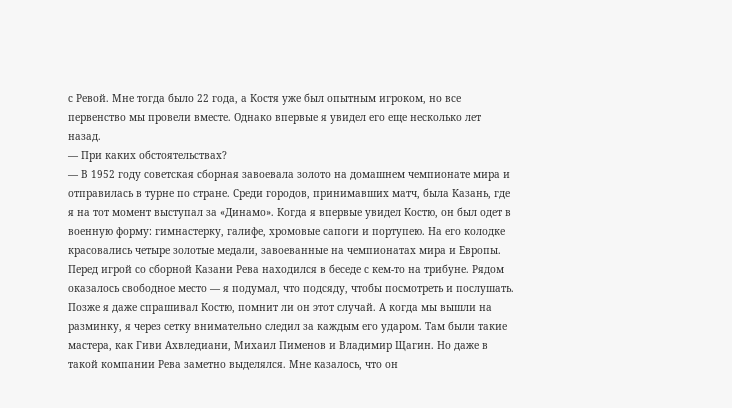с Ревой. Мне тогда было 22 года, а Костя уже был опытным игроком, но все первенство мы провели вместе. Однако впервые я увидел его еще несколько лет назад.
— При каких обстоятельствах?
— В 1952 году советская сборная завоевала золото на домашнем чемпионате мира и отправилась в турне по стране. Среди городов, принимавших матч, была Казань, где я на тот момент выступал за «Динамо». Когда я впервые увидел Костю, он был одет в военную форму: гимнастерку, галифе, хромовые сапоги и портупею. На его колодке красовались четыре золотые медали, завоеванные на чемпионатах мира и Европы. Перед игрой со сборной Казани Рева находился в беседе с кем-то на трибуне. Рядом оказалось свободное место — я подумал, что подсяду, чтобы посмотреть и послушать. Позже я даже спрашивал Костю, помнит ли он этот случай. А когда мы вышли на разминку, я через сетку внимательно следил за каждым его ударом. Там были такие мастера, как Гиви Ахвледиани, Михаил Пименов и Владимир Щагин. Но даже в такой компании Рева заметно выделялся. Мне казалось, что он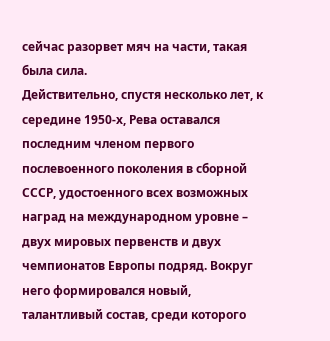сейчас разорвет мяч на части, такая была сила.
Действительно, спустя несколько лет, к середине 1950-х, Рева оставался последним членом первого послевоенного поколения в сборной СССР, удостоенного всех возможных наград на международном уровне – двух мировых первенств и двух чемпионатов Европы подряд. Вокруг него формировался новый, талантливый состав, среди которого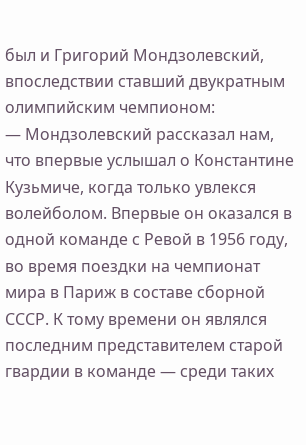был и Григорий Мондзолевский, впоследствии ставший двукратным олимпийским чемпионом:
— Мондзолевский рассказал нам, что впервые услышал о Константине Кузьмиче, когда только увлекся волейболом. Впервые он оказался в одной команде с Ревой в 1956 году, во время поездки на чемпионат мира в Париж в составе сборной СССР. К тому времени он являлся последним представителем старой гвардии в команде — среди таких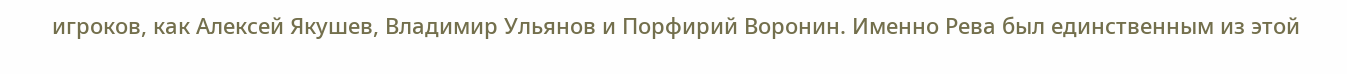игроков, как Алексей Якушев, Владимир Ульянов и Порфирий Воронин. Именно Рева был единственным из этой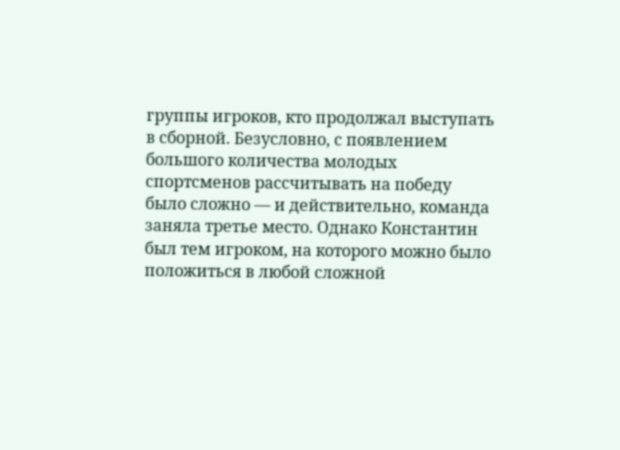группы игроков, кто продолжал выступать в сборной. Безусловно, с появлением большого количества молодых спортсменов рассчитывать на победу было сложно — и действительно, команда заняла третье место. Однако Константин был тем игроком, на которого можно было положиться в любой сложной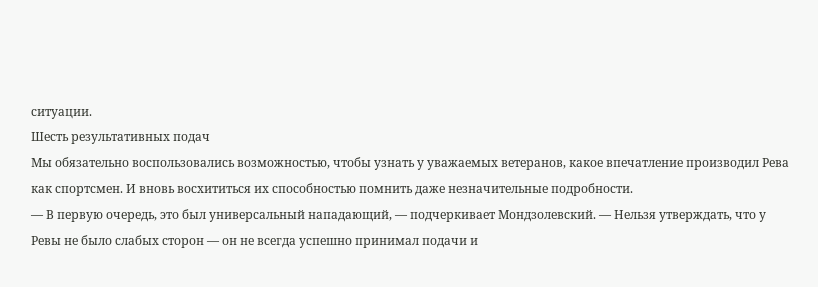ситуации.
Шесть результативных подач
Мы обязательно воспользовались возможностью, чтобы узнать у уважаемых ветеранов, какое впечатление производил Рева как спортсмен. И вновь восхититься их способностью помнить даже незначительные подробности.
— В первую очередь, это был универсальный нападающий, — подчеркивает Мондзолевский. — Нельзя утверждать, что у Ревы не было слабых сторон — он не всегда успешно принимал подачи и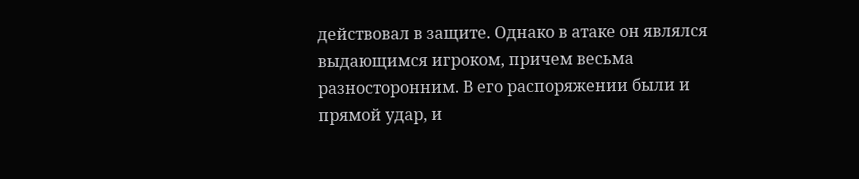действовал в защите. Однако в атаке он являлся выдающимся игроком, причем весьма разносторонним. В его распоряжении были и прямой удар, и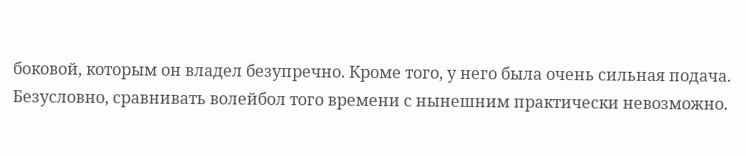боковой, которым он владел безупречно. Кроме того, у него была очень сильная подача. Безусловно, сравнивать волейбол того времени с нынешним практически невозможно.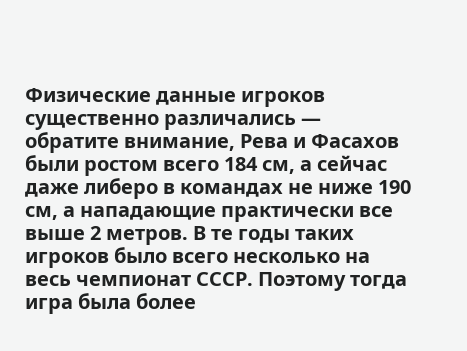Физические данные игроков существенно различались — обратите внимание, Рева и Фасахов были ростом всего 184 см, а сейчас даже либеро в командах не ниже 190 см, а нападающие практически все выше 2 метров. В те годы таких игроков было всего несколько на весь чемпионат СССР. Поэтому тогда игра была более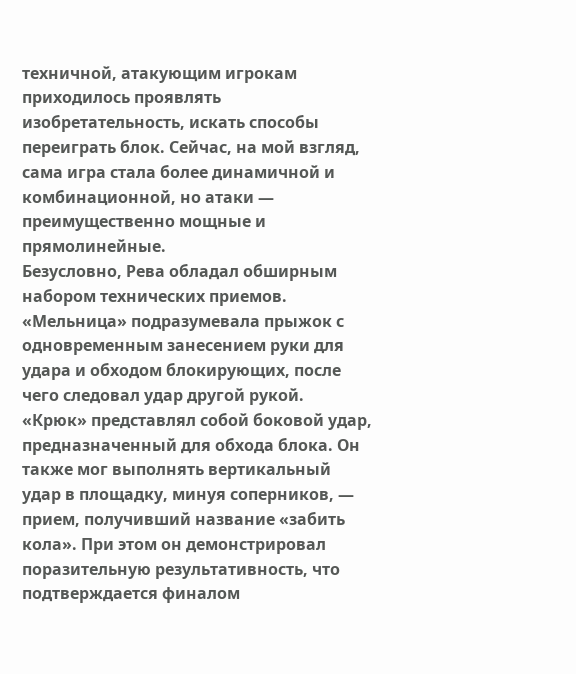техничной, атакующим игрокам приходилось проявлять изобретательность, искать способы переиграть блок. Сейчас, на мой взгляд, сама игра стала более динамичной и комбинационной, но атаки — преимущественно мощные и прямолинейные.
Безусловно, Рева обладал обширным набором технических приемов. «Мельница» подразумевала прыжок с одновременным занесением руки для удара и обходом блокирующих, после чего следовал удар другой рукой. «Крюк» представлял собой боковой удар, предназначенный для обхода блока. Он также мог выполнять вертикальный удар в площадку, минуя соперников, — прием, получивший название «забить кола». При этом он демонстрировал поразительную результативность, что подтверждается финалом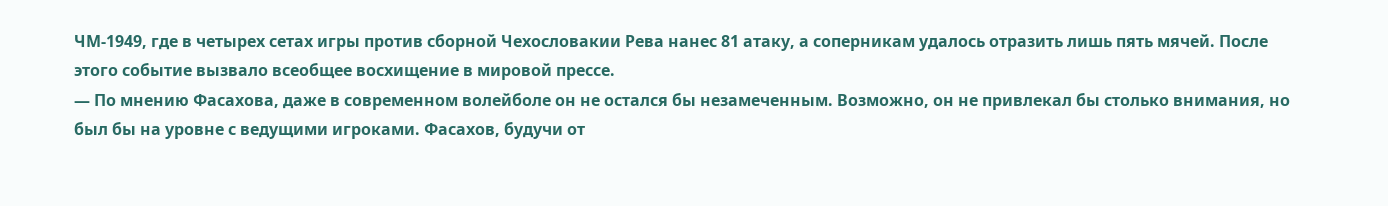ЧМ-1949, где в четырех сетах игры против сборной Чехословакии Рева нанес 81 атаку, а соперникам удалось отразить лишь пять мячей. После этого событие вызвало всеобщее восхищение в мировой прессе.
— По мнению Фасахова, даже в современном волейболе он не остался бы незамеченным. Возможно, он не привлекал бы столько внимания, но был бы на уровне с ведущими игроками. Фасахов, будучи от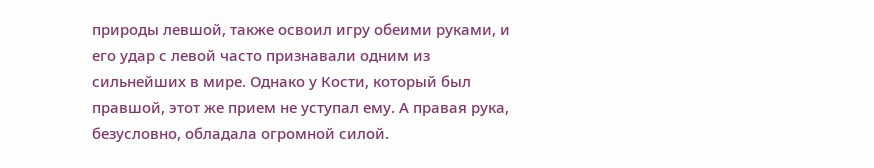природы левшой, также освоил игру обеими руками, и его удар с левой часто признавали одним из сильнейших в мире. Однако у Кости, который был правшой, этот же прием не уступал ему. А правая рука, безусловно, обладала огромной силой.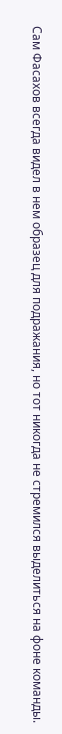Сам Фасахов всегда видел в нем образец для подражания, но тот никогда не стремился выделиться на фоне команды.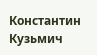Константин Кузьмич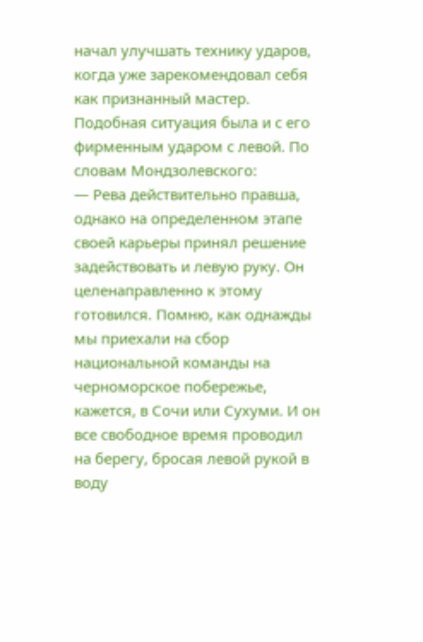начал улучшать технику ударов, когда уже зарекомендовал себя как признанный мастер. Подобная ситуация была и с его фирменным ударом с левой. По словам Мондзолевского:
— Рева действительно правша, однако на определенном этапе своей карьеры принял решение задействовать и левую руку. Он целенаправленно к этому готовился. Помню, как однажды мы приехали на сбор национальной команды на черноморское побережье, кажется, в Сочи или Сухуми. И он все свободное время проводил на берегу, бросая левой рукой в воду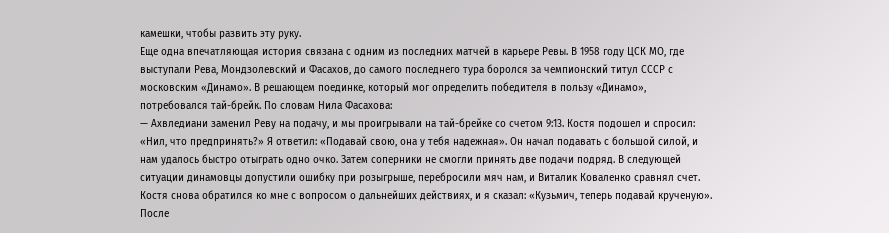камешки, чтобы развить эту руку.
Еще одна впечатляющая история связана с одним из последних матчей в карьере Ревы. В 1958 году ЦСК МО, где выступали Рева, Мондзолевский и Фасахов, до самого последнего тура боролся за чемпионский титул СССР с московским «Динамо». В решающем поединке, который мог определить победителя в пользу «Динамо», потребовался тай-брейк. По словам Нила Фасахова:
— Ахвледиани заменил Реву на подачу, и мы проигрывали на тай-брейке со счетом 9:13. Костя подошел и спросил: «Нил, что предпринять?» Я ответил: «Подавай свою, она у тебя надежная». Он начал подавать с большой силой, и нам удалось быстро отыграть одно очко. Затем соперники не смогли принять две подачи подряд. В следующей ситуации динамовцы допустили ошибку при розыгрыше, перебросили мяч нам, и Виталик Коваленко сравнял счет. Костя снова обратился ко мне с вопросом о дальнейших действиях, и я сказал: «Кузьмич, теперь подавай крученую». После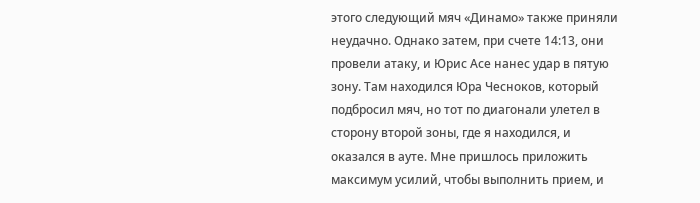этого следующий мяч «Динамо» также приняли неудачно. Однако затем, при счете 14:13, они провели атаку, и Юрис Асе нанес удар в пятую зону. Там находился Юра Чесноков, который подбросил мяч, но тот по диагонали улетел в сторону второй зоны, где я находился, и оказался в ауте. Мне пришлось приложить максимум усилий, чтобы выполнить прием, и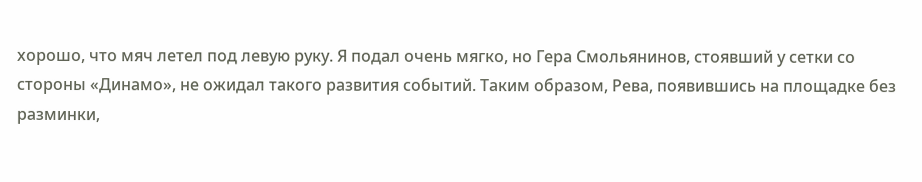хорошо, что мяч летел под левую руку. Я подал очень мягко, но Гера Смольянинов, стоявший у сетки со стороны «Динамо», не ожидал такого развития событий. Таким образом, Рева, появившись на площадке без разминки,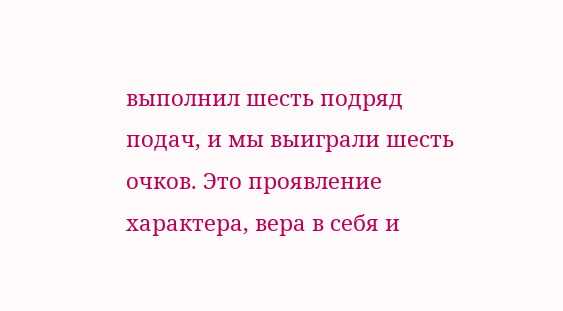выполнил шесть подряд подач, и мы выиграли шесть очков. Это проявление характера, вера в себя и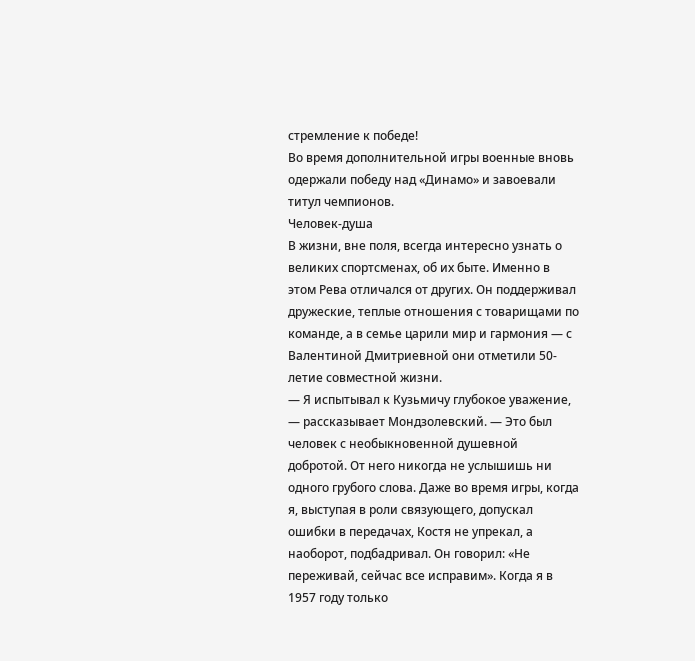стремление к победе!
Во время дополнительной игры военные вновь одержали победу над «Динамо» и завоевали титул чемпионов.
Человек-душа
В жизни, вне поля, всегда интересно узнать о великих спортсменах, об их быте. Именно в этом Рева отличался от других. Он поддерживал дружеские, теплые отношения с товарищами по команде, а в семье царили мир и гармония — с Валентиной Дмитриевной они отметили 50-летие совместной жизни.
— Я испытывал к Кузьмичу глубокое уважение, — рассказывает Мондзолевский. — Это был человек с необыкновенной душевной добротой. От него никогда не услышишь ни одного грубого слова. Даже во время игры, когда я, выступая в роли связующего, допускал ошибки в передачах, Костя не упрекал, а наоборот, подбадривал. Он говорил: «Не переживай, сейчас все исправим». Когда я в 1957 году только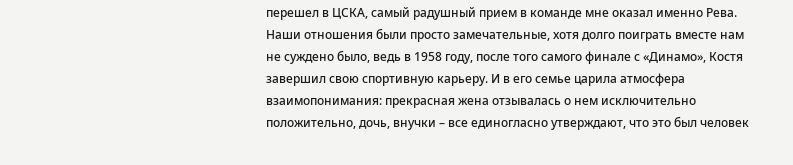перешел в ЦСКА, самый радушный прием в команде мне оказал именно Рева. Наши отношения были просто замечательные, хотя долго поиграть вместе нам не суждено было, ведь в 1958 году, после того самого финале с «Динамо», Костя завершил свою спортивную карьеру. И в его семье царила атмосфера взаимопонимания: прекрасная жена отзывалась о нем исключительно положительно, дочь, внучки – все единогласно утверждают, что это был человек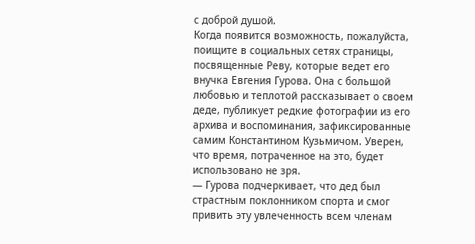с доброй душой.
Когда появится возможность, пожалуйста, поищите в социальных сетях страницы, посвященные Реву, которые ведет его внучка Евгения Гурова. Она с большой любовью и теплотой рассказывает о своем деде, публикует редкие фотографии из его архива и воспоминания, зафиксированные самим Константином Кузьмичом. Уверен, что время, потраченное на это, будет использовано не зря.
— Гурова подчеркивает, что дед был страстным поклонником спорта и смог привить эту увлеченность всем членам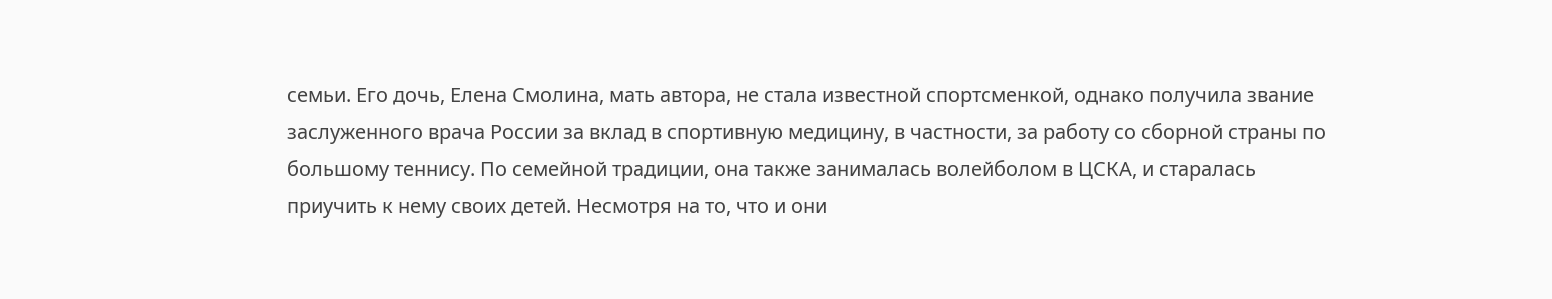семьи. Его дочь, Елена Смолина, мать автора, не стала известной спортсменкой, однако получила звание заслуженного врача России за вклад в спортивную медицину, в частности, за работу со сборной страны по большому теннису. По семейной традиции, она также занималась волейболом в ЦСКА, и старалась приучить к нему своих детей. Несмотря на то, что и они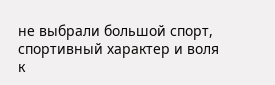не выбрали большой спорт, спортивный характер и воля к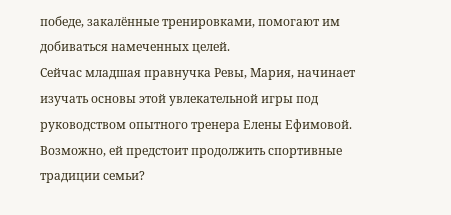победе, закалённые тренировками, помогают им добиваться намеченных целей.
Сейчас младшая правнучка Ревы, Мария, начинает изучать основы этой увлекательной игры под руководством опытного тренера Елены Ефимовой. Возможно, ей предстоит продолжить спортивные традиции семьи?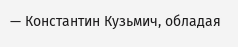— Константин Кузьмич, обладая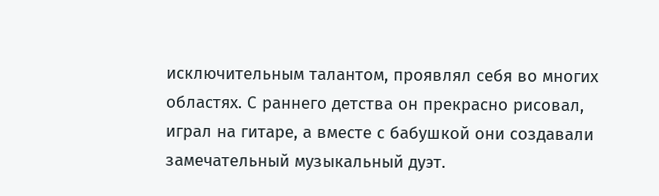исключительным талантом, проявлял себя во многих областях. С раннего детства он прекрасно рисовал, играл на гитаре, а вместе с бабушкой они создавали замечательный музыкальный дуэт.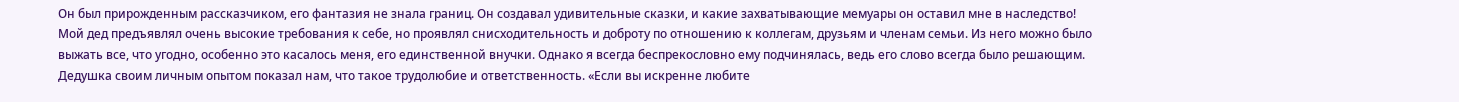Он был прирожденным рассказчиком, его фантазия не знала границ. Он создавал удивительные сказки, и какие захватывающие мемуары он оставил мне в наследство!
Мой дед предъявлял очень высокие требования к себе, но проявлял снисходительность и доброту по отношению к коллегам, друзьям и членам семьи. Из него можно было выжать все, что угодно, особенно это касалось меня, его единственной внучки. Однако я всегда беспрекословно ему подчинялась, ведь его слово всегда было решающим.
Дедушка своим личным опытом показал нам, что такое трудолюбие и ответственность. «Если вы искренне любите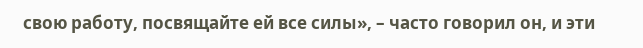свою работу, посвящайте ей все силы», – часто говорил он, и эти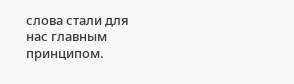слова стали для нас главным принципом.